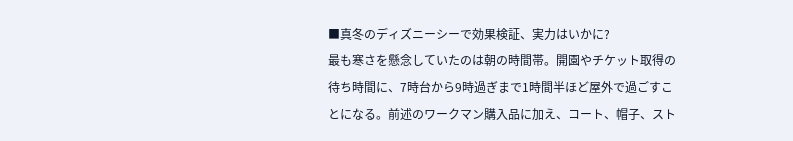■真冬のディズニーシーで効果検証、実力はいかに?
最も寒さを懸念していたのは朝の時間帯。開園やチケット取得の待ち時間に、7時台から9時過ぎまで1時間半ほど屋外で過ごすことになる。前述のワークマン購入品に加え、コート、帽子、スト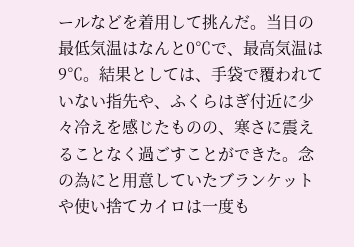ールなどを着用して挑んだ。当日の最低気温はなんと0℃で、最高気温は9℃。結果としては、手袋で覆われていない指先や、ふくらはぎ付近に少々冷えを感じたものの、寒さに震えることなく過ごすことができた。念の為にと用意していたブランケットや使い捨てカイロは一度も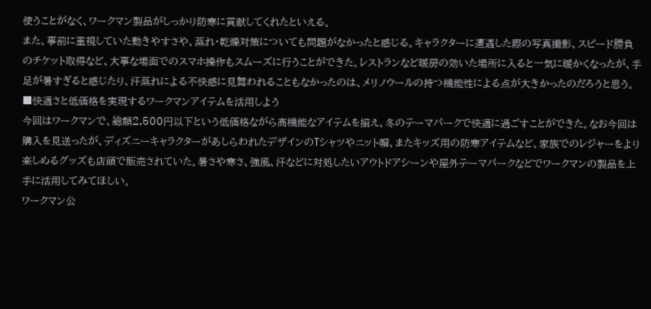使うことがなく、ワークマン製品がしっかり防寒に貢献してくれたといえる。
また、事前に重視していた動きやすさや、蒸れ・乾燥対策についても問題がなかったと感じる。キャラクターに遭遇した際の写真撮影、スピード勝負のチケット取得など、大事な場面でのスマホ操作もスムーズに行うことができた。レストランなど暖房の効いた場所に入ると一気に暖かくなったが、手足が暑すぎると感じたり、汗蒸れによる不快感に見舞われることもなかったのは、メリノウールの持つ機能性による点が大きかったのだろうと思う。
■快適さと低価格を実現するワークマンアイテムを活用しよう
今回はワークマンで、総額2,500円以下という低価格ながら高機能なアイテムを揃え、冬のテーマパークで快適に過ごすことができた。なお今回は購入を見送ったが、ディズニーキャラクターがあしらわれたデザインのTシャツやニット帽、またキッズ用の防寒アイテムなど、家族でのレジャーをより楽しめるグッズも店頭で販売されていた。暑さや寒さ、強風、汗などに対処したいアウトドアシーンや屋外テーマパークなどでワークマンの製品を上手に活用してみてほしい。
ワークマン公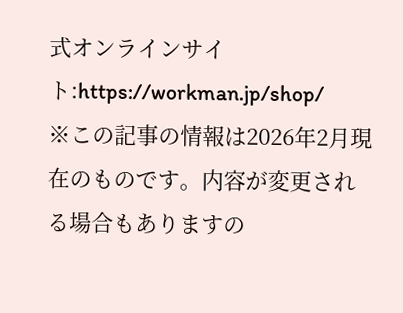式オンラインサイト:https://workman.jp/shop/
※この記事の情報は2026年2月現在のものです。内容が変更される場合もありますの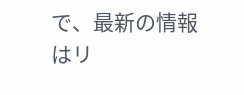で、最新の情報はリ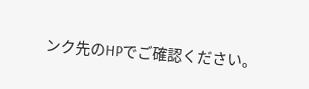ンク先のHPでご確認ください。